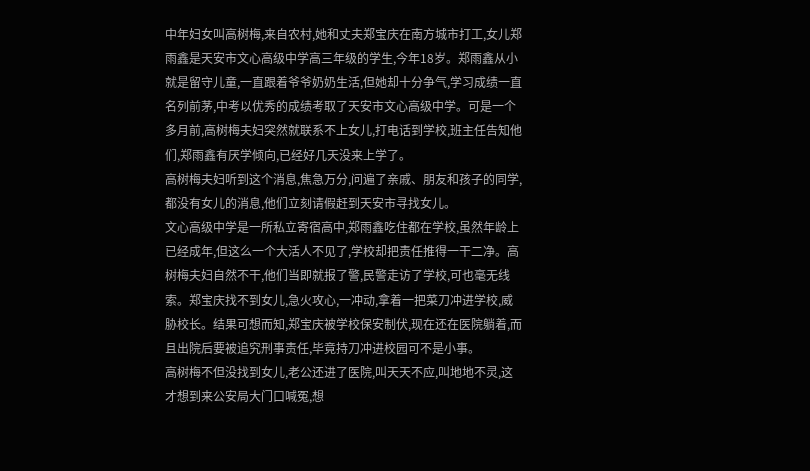中年妇女叫高树梅,来自农村,她和丈夫郑宝庆在南方城市打工,女儿郑雨鑫是天安市文心高级中学高三年级的学生,今年18岁。郑雨鑫从小就是留守儿童,一直跟着爷爷奶奶生活,但她却十分争气,学习成绩一直名列前茅,中考以优秀的成绩考取了天安市文心高级中学。可是一个多月前,高树梅夫妇突然就联系不上女儿,打电话到学校,班主任告知他们,郑雨鑫有厌学倾向,已经好几天没来上学了。
高树梅夫妇听到这个消息,焦急万分,问遍了亲戚、朋友和孩子的同学,都没有女儿的消息,他们立刻请假赶到天安市寻找女儿。
文心高级中学是一所私立寄宿高中,郑雨鑫吃住都在学校,虽然年龄上已经成年,但这么一个大活人不见了,学校却把责任推得一干二净。高树梅夫妇自然不干,他们当即就报了警,民警走访了学校,可也毫无线索。郑宝庆找不到女儿,急火攻心,一冲动,拿着一把菜刀冲进学校,威胁校长。结果可想而知,郑宝庆被学校保安制伏,现在还在医院躺着,而且出院后要被追究刑事责任,毕竟持刀冲进校园可不是小事。
高树梅不但没找到女儿,老公还进了医院,叫天天不应,叫地地不灵,这才想到来公安局大门口喊冤,想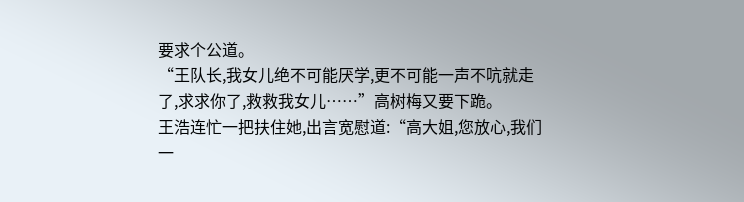要求个公道。
“王队长,我女儿绝不可能厌学,更不可能一声不吭就走了,求求你了,救救我女儿……”高树梅又要下跪。
王浩连忙一把扶住她,出言宽慰道:“高大姐,您放心,我们一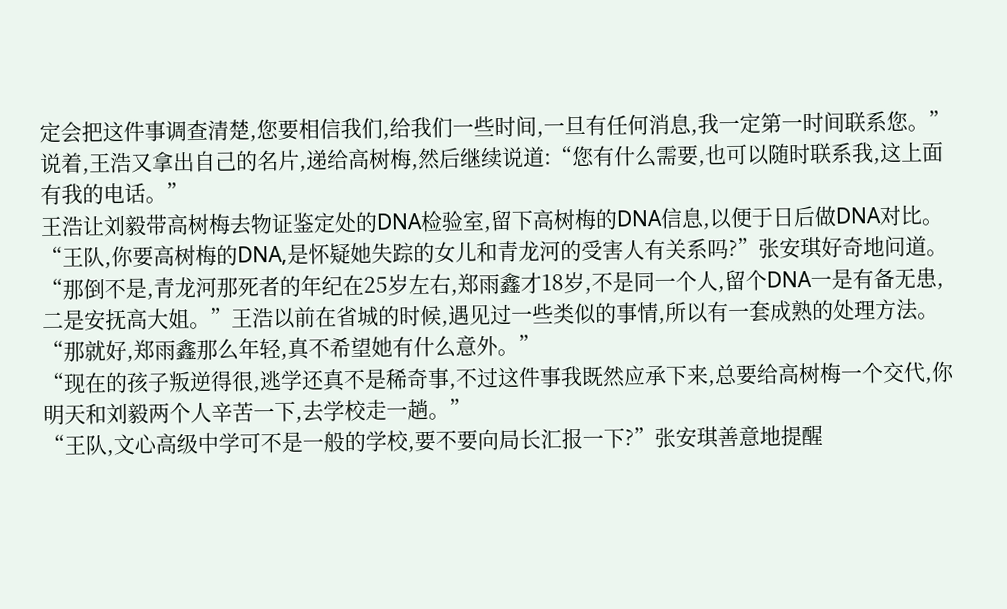定会把这件事调查清楚,您要相信我们,给我们一些时间,一旦有任何消息,我一定第一时间联系您。”
说着,王浩又拿出自己的名片,递给高树梅,然后继续说道:“您有什么需要,也可以随时联系我,这上面有我的电话。”
王浩让刘毅带高树梅去物证鉴定处的DNA检验室,留下高树梅的DNA信息,以便于日后做DNA对比。
“王队,你要高树梅的DNA,是怀疑她失踪的女儿和青龙河的受害人有关系吗?”张安琪好奇地问道。
“那倒不是,青龙河那死者的年纪在25岁左右,郑雨鑫才18岁,不是同一个人,留个DNA一是有备无患,二是安抚高大姐。”王浩以前在省城的时候,遇见过一些类似的事情,所以有一套成熟的处理方法。
“那就好,郑雨鑫那么年轻,真不希望她有什么意外。”
“现在的孩子叛逆得很,逃学还真不是稀奇事,不过这件事我既然应承下来,总要给高树梅一个交代,你明天和刘毅两个人辛苦一下,去学校走一趟。”
“王队,文心高级中学可不是一般的学校,要不要向局长汇报一下?”张安琪善意地提醒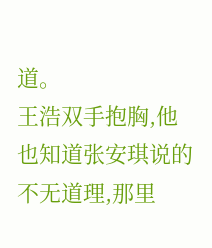道。
王浩双手抱胸,他也知道张安琪说的不无道理,那里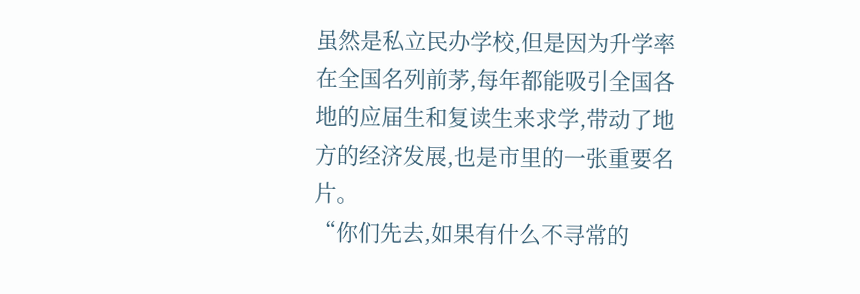虽然是私立民办学校,但是因为升学率在全国名列前茅,每年都能吸引全国各地的应届生和复读生来求学,带动了地方的经济发展,也是市里的一张重要名片。
“你们先去,如果有什么不寻常的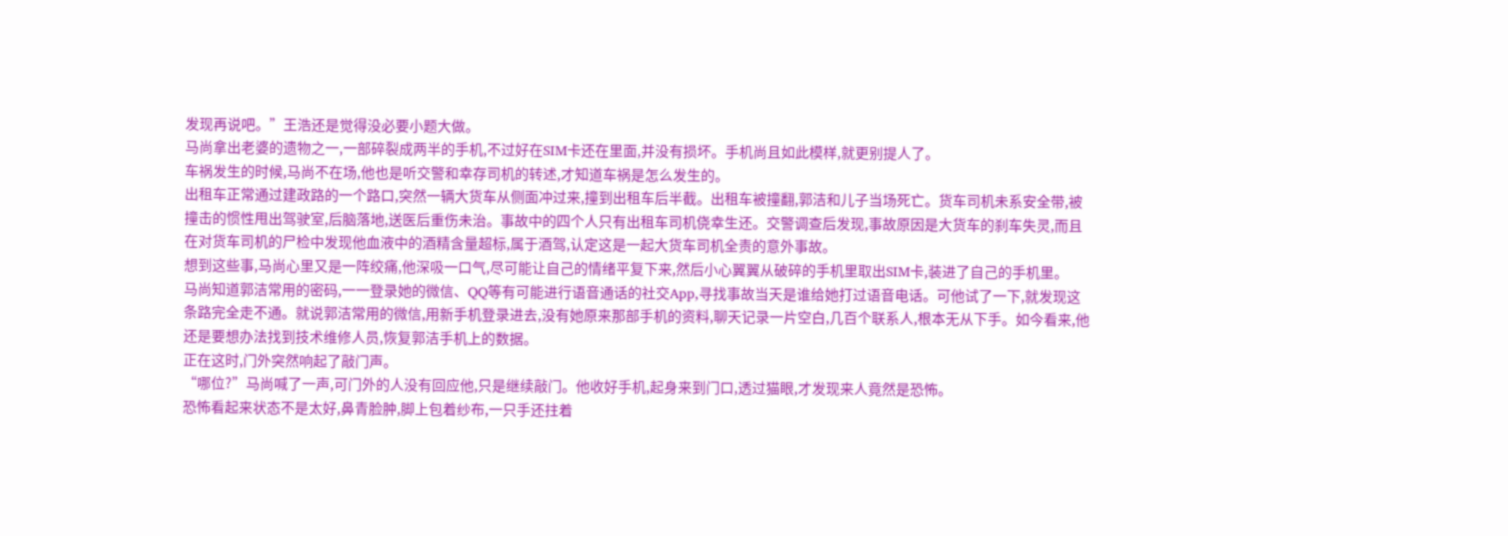发现再说吧。”王浩还是觉得没必要小题大做。
马尚拿出老婆的遗物之一,一部碎裂成两半的手机,不过好在SIM卡还在里面,并没有损坏。手机尚且如此模样,就更别提人了。
车祸发生的时候,马尚不在场,他也是听交警和幸存司机的转述,才知道车祸是怎么发生的。
出租车正常通过建政路的一个路口,突然一辆大货车从侧面冲过来,撞到出租车后半截。出租车被撞翻,郭洁和儿子当场死亡。货车司机未系安全带,被撞击的惯性甩出驾驶室,后脑落地,送医后重伤未治。事故中的四个人只有出租车司机侥幸生还。交警调查后发现,事故原因是大货车的刹车失灵,而且在对货车司机的尸检中发现他血液中的酒精含量超标,属于酒驾,认定这是一起大货车司机全责的意外事故。
想到这些事,马尚心里又是一阵绞痛,他深吸一口气,尽可能让自己的情绪平复下来,然后小心翼翼从破碎的手机里取出SIM卡,装进了自己的手机里。
马尚知道郭洁常用的密码,一一登录她的微信、QQ等有可能进行语音通话的社交App,寻找事故当天是谁给她打过语音电话。可他试了一下,就发现这条路完全走不通。就说郭洁常用的微信,用新手机登录进去,没有她原来那部手机的资料,聊天记录一片空白,几百个联系人,根本无从下手。如今看来,他还是要想办法找到技术维修人员,恢复郭洁手机上的数据。
正在这时,门外突然响起了敲门声。
“哪位?”马尚喊了一声,可门外的人没有回应他,只是继续敲门。他收好手机,起身来到门口,透过猫眼,才发现来人竟然是恐怖。
恐怖看起来状态不是太好,鼻青脸肿,脚上包着纱布,一只手还拄着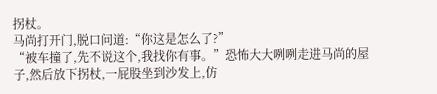拐杖。
马尚打开门,脱口问道:“你这是怎么了?”
“被车撞了,先不说这个,我找你有事。”恐怖大大咧咧走进马尚的屋子,然后放下拐杖,一屁股坐到沙发上,仿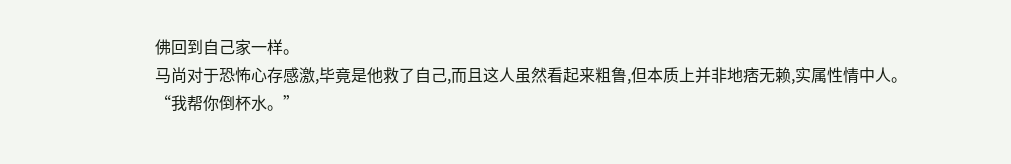佛回到自己家一样。
马尚对于恐怖心存感激,毕竟是他救了自己,而且这人虽然看起来粗鲁,但本质上并非地痞无赖,实属性情中人。
“我帮你倒杯水。”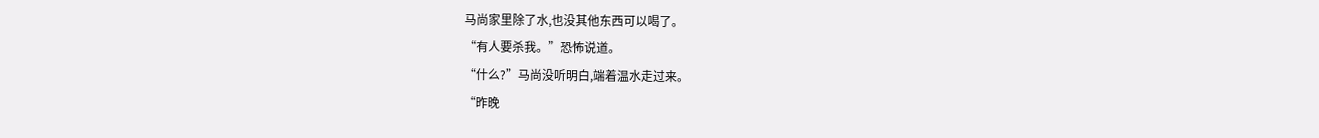马尚家里除了水,也没其他东西可以喝了。
“有人要杀我。”恐怖说道。
“什么?”马尚没听明白,端着温水走过来。
“昨晚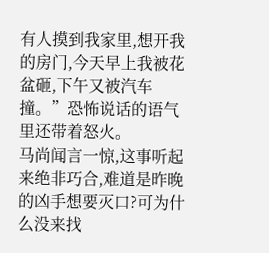有人摸到我家里,想开我的房门,今天早上我被花盆砸,下午又被汽车撞。”恐怖说话的语气里还带着怒火。
马尚闻言一惊,这事听起来绝非巧合,难道是昨晚的凶手想要灭口?可为什么没来找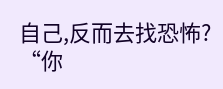自己,反而去找恐怖?
“你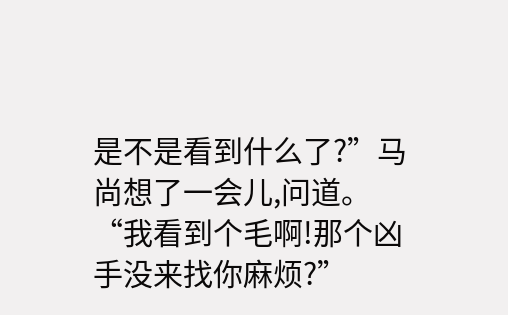是不是看到什么了?”马尚想了一会儿,问道。
“我看到个毛啊!那个凶手没来找你麻烦?”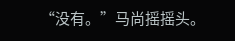“没有。”马尚摇摇头。